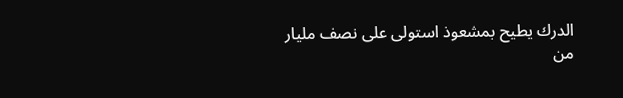الدرك يطيح بمشعوذ استولى على نصف مليار من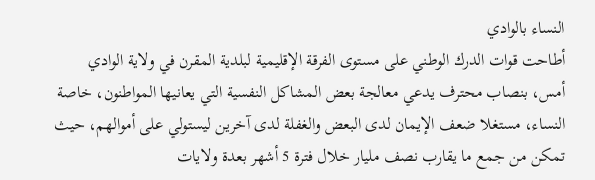النساء بالوادي
أطاحت قوات الدرك الوطني على مستوى الفرقة الإقليمية لبلدية المقرن في ولاية الوادي أمس، بنصاب محترف يدعي معالجة بعض المشاكل النفسية التي يعانيها المواطنون، خاصة النساء، مستغلا ضعف الإيمان لدى البعض والغفلة لدى آخرين ليستولي على أموالهم، حيث تمكن من جمع ما يقارب نصف مليار خلال فترة 5 أشهر بعدة ولايات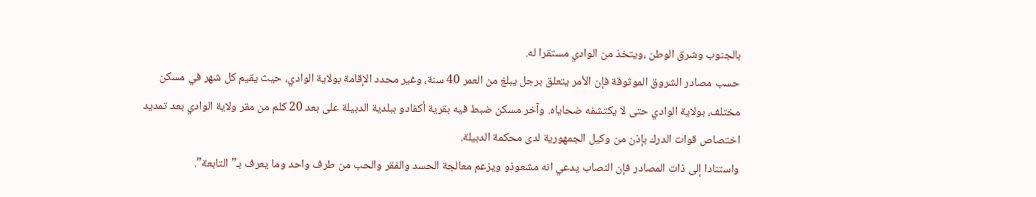بالجنوب وشرق الوطن ،ويتخذ من الوادي مستقرا له.
حسب مصادر الشروق الموثوقة فإن الأمر يتعلق برجل يبلغ من العمر 40 سنة، وغير محدد الإقامة بولاية الوادي، حيث يقيم كل شهر في مسكن مختلف، بولاية الوادي حتى لا يكتشفه ضحاياه. وآخر مسكن ضبط فيه بقرية أكفادو ببلدية الدبيلة على بعد 20 كلم من مقر ولاية الوادي بعد تمديد اختصاص قوات الدرك بإذن من وكيل الجمهورية لدى محكمة الدبيلة.
واستنادا إلى ذات المصادر فإن النصاب يدعي انه مشعوذو ويزعم معالجة الحسد والفقر والحب من طرف واحد وما يعرف بـ”التابعة”.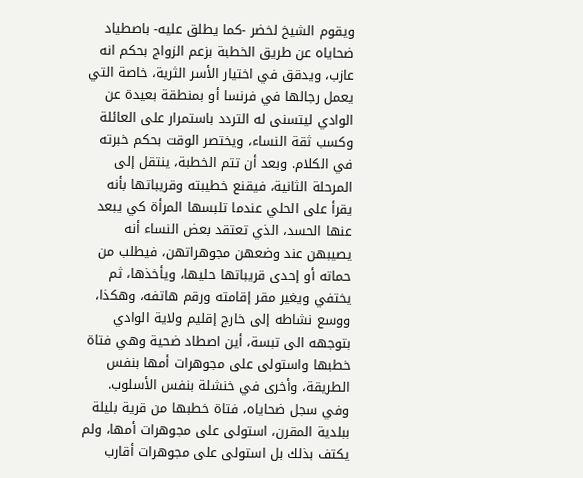ويقوم الشيخ لخضر -كما يطلق عليه- باصطياد ضحاياه عن طريق الخطبة بزعم الزواج بحكم انه عازب، ويدقق في اختيار الأسر الثرية، خاصة التي يعمل رجالها في فرنسا أو بمنطقة بعيدة عن الوادي ليتسنى له التردد باستمرار على العائلة وكسب ثقة النساء، ويختصر الوقت بحكم خبرته في الكلام. وبعد أن تتم الخطبة، ينتقل إلى المرحلة الثانية، فيقنع خطيبته وقريباتها بأنه يقرأ على الحلي عندما تلبسها المرأة كي يبعد عنها الحسد، الذي تعتقد بعض النساء أنه يصيبهن عند وضعهن مجوهراتهن، فيطلب من حماته أو إحدى قريباتها حليها، ويأخذها، ثم يختفي ويغير مقر إقامته ورقم هاتفه، وهكذا، ووسع نشاطه إلى خارج إقليم ولاية الوادي بتوجهه الى تبسة، أين اصطاد ضحية وهي فتاة خطبها واستولى على مجوهرات أمها بنفس الطريقة، وأخرى في خنشلة بنفس الأسلوب.
وفي سجل ضحاياه، فتاة خطبها من قرية بليلة ببلدية المقرن، استولى على مجوهرات أمها، ولم يكتف بذلك بل استولى على مجوهرات أقارب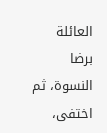العائلة برضا النسوة، ثم اختفى،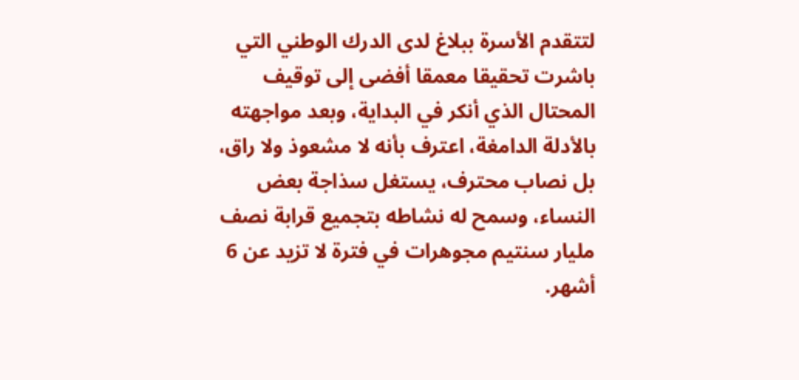لتتقدم الأسرة ببلاغ لدى الدرك الوطني التي باشرت تحقيقا معمقا أفضى إلى توقيف المحتال الذي أنكر في البداية، وبعد مواجهته بالأدلة الدامغة، اعترف بأنه لا مشعوذ ولا راق، بل نصاب محترف، يستغل سذاجة بعض النساء، وسمح له نشاطه بتجميع قرابة نصف مليار سنتيم مجوهرات في فترة لا تزيد عن 6 أشهر.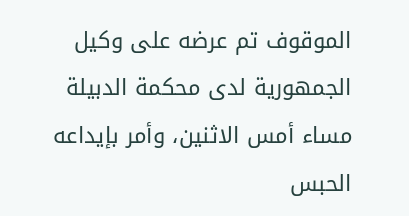الموقوف تم عرضه على وكيل الجمهورية لدى محكمة الدبيلة مساء أمس الاثنين، وأمر بإيداعه الحبس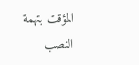المؤقت بتهمة النصب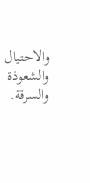والاحتيال والشعوذة والسرقة.